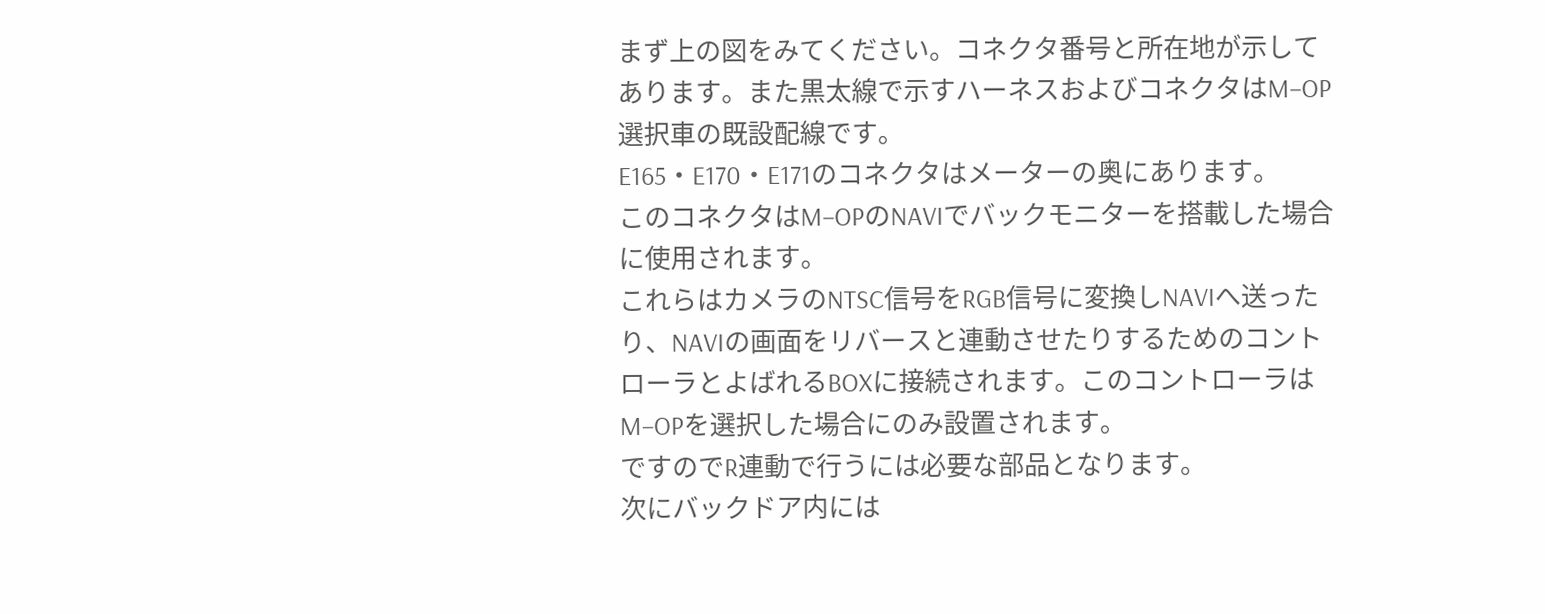まず上の図をみてください。コネクタ番号と所在地が示してあります。また黒太線で示すハーネスおよびコネクタはM−OP選択車の既設配線です。
E165・E170・E171のコネクタはメーターの奥にあります。
このコネクタはM−OPのNAVIでバックモニターを搭載した場合に使用されます。
これらはカメラのNTSC信号をRGB信号に変換しNAVIへ送ったり、NAVIの画面をリバースと連動させたりするためのコントローラとよばれるBOXに接続されます。このコントローラはM−OPを選択した場合にのみ設置されます。
ですのでR連動で行うには必要な部品となります。
次にバックドア内には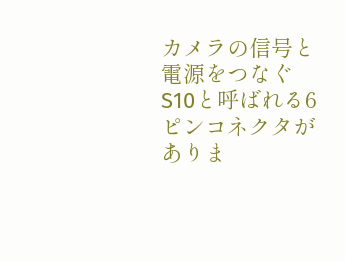カメラの信号と電源をつなぐS10と呼ばれる6ピンコネクタがありま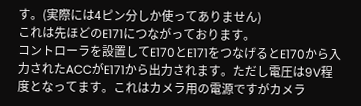す。(実際には4ピン分しか使ってありません)
これは先ほどのE171につながっております。
コントローラを設置してE170とE171をつなげるとE170から入力されたACCがE171から出力されます。ただし電圧は9V程度となってます。これはカメラ用の電源ですがカメラ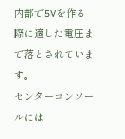内部で5Vを作る際に適した電圧まで落とされています。
センターコンソールには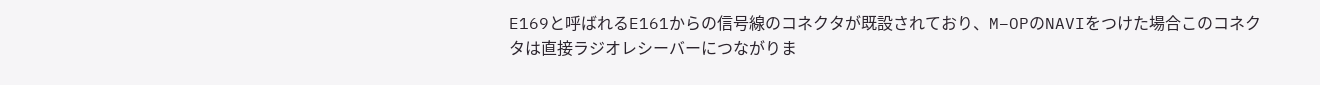E169と呼ばれるE161からの信号線のコネクタが既設されており、M−OPのNAVIをつけた場合このコネクタは直接ラジオレシーバーにつながりま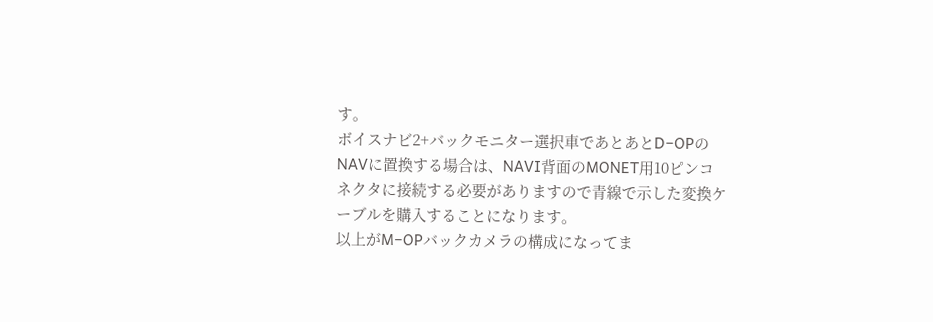す。
ボイスナビ2+バックモニター選択車であとあとD−OPのNAVに置換する場合は、NAVI背面のMONET用10ピンコネクタに接続する必要がありますので青線で示した変換ケーブルを購入することになります。
以上がM−OPバックカメラの構成になってま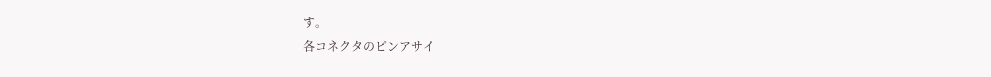す。
各コネクタのピンアサイ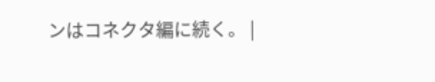ンはコネクタ編に続く。 |